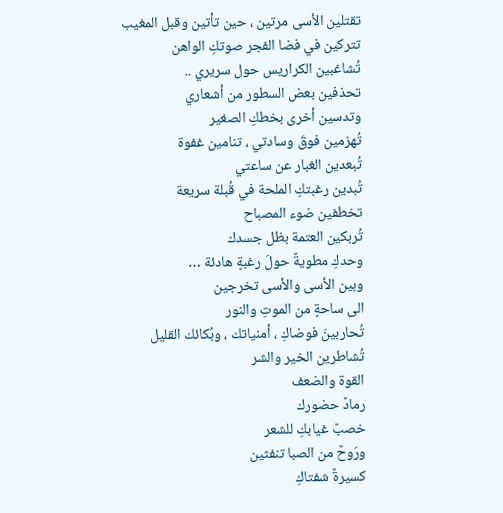تقتلين الأسى مرتين ، حين تأتين وقبل المغيب
تتركين في فضا الفجر صوتكِ الواهن
تُشاغبين الكراريس حول سريري ..
تحذفين بعض السطور من أشعاري
وتدسين أخرى بخطكِ الصغير
تُهزمين فوقَ وسادتي ، تنامين غفوة
تُبعدين الغبار عن ساعتي
تُبدين رغبتكِ الملحة في قُبلة سريعة
تخطفين ضوء المصباح
تُربكين العتمة بظل جسدك
وحدكِ مطويةٌ حولَ رغبةٍ هادئة …
وبين الأسى والأسى تخرجين
الى ساحةٍ من الموتِ والنور
تُحاربينَ فوضاكِ ، أمنياتك ، وبُكائك القليل
تُشاطرين الخير والشر
القوة والضعف
رمادٌ حضورك
خصبٌ غيابكِ للشعر
ورَوحٌ من الصبا تنفثين
كسيرةٌ شفتاكِ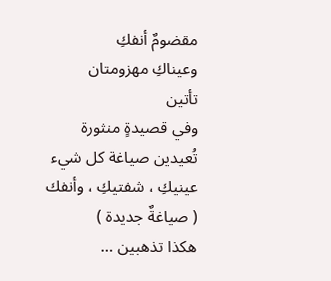مقضومٌ أنفكِ
وعيناكِ مهزومتان
تأتين
وفي قصيدةٍ منثورة
تُعيدين صياغة كل شيء
عينيكِ ، شفتيكِ ، وأنفك
( صياغةٌ جديدة )
هكذا تذهبين …